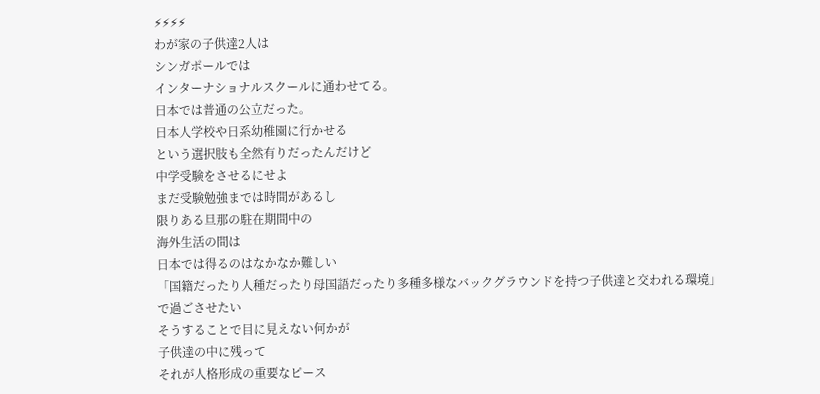⚡⚡⚡⚡
わが家の子供達2人は
シンガポールでは
インターナショナルスクールに通わせてる。
日本では普通の公立だった。
日本人学校や日系幼稚園に行かせる
という選択肢も全然有りだったんだけど
中学受験をさせるにせよ
まだ受験勉強までは時間があるし
限りある旦那の駐在期間中の
海外生活の間は
日本では得るのはなかなか難しい
「国籍だったり人種だったり母国語だったり多種多様なバックグラウンドを持つ子供達と交われる環境」
で過ごさせたい
そうすることで目に見えない何かが
子供達の中に残って
それが人格形成の重要なピース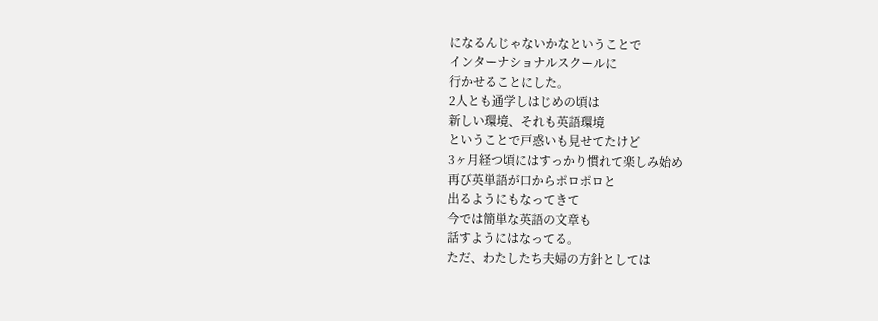になるんじゃないかなということで
インターナショナルスクールに
行かせることにした。
2人とも通学しはじめの頃は
新しい環境、それも英語環境
ということで戸惑いも見せてたけど
3ヶ月経つ頃にはすっかり慣れて楽しみ始め
再び英単語が口からポロポロと
出るようにもなってきて
今では簡単な英語の文章も
話すようにはなってる。
ただ、わたしたち夫婦の方針としては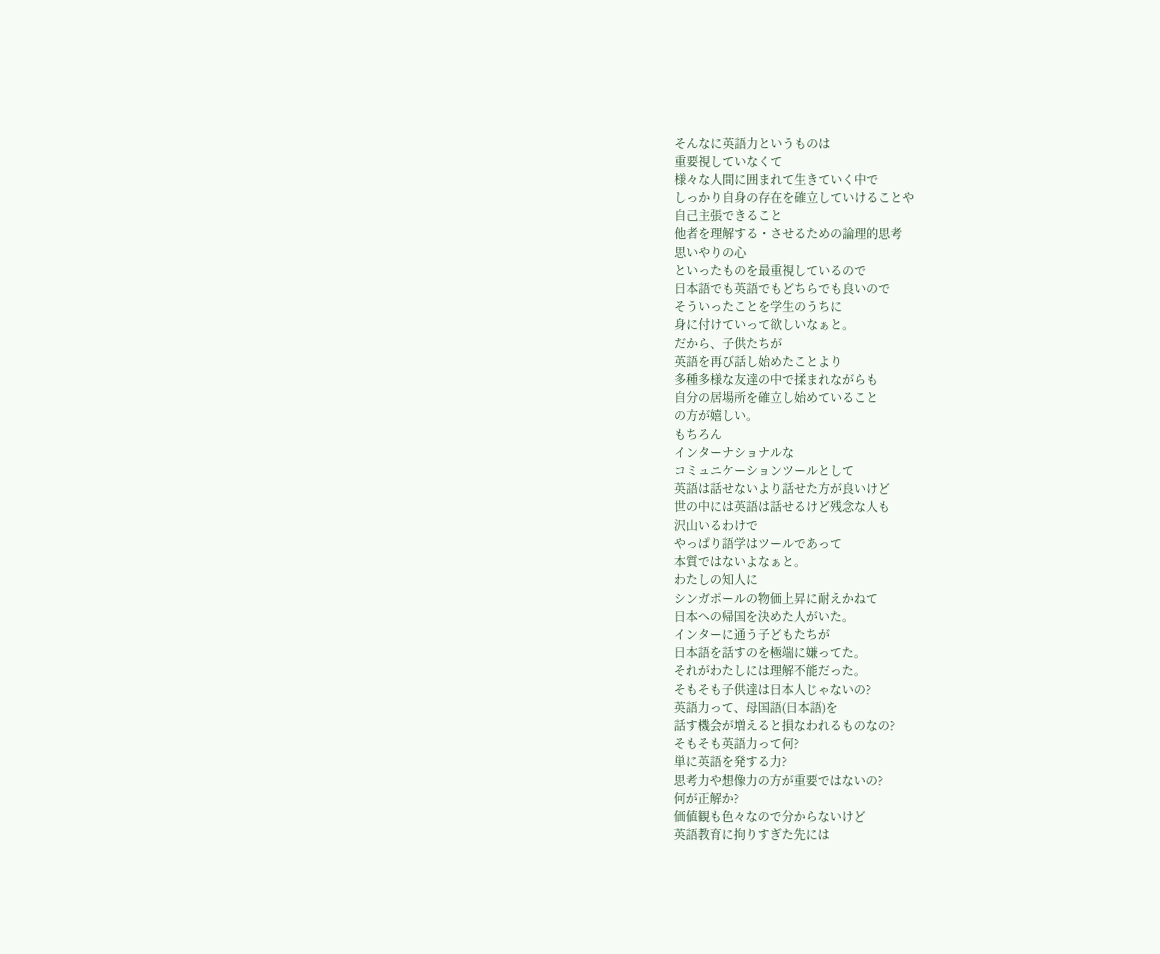そんなに英語力というものは
重要視していなくて
様々な人間に囲まれて生きていく中で
しっかり自身の存在を確立していけることや
自己主張できること
他者を理解する・させるための論理的思考
思いやりの心
といったものを最重視しているので
日本語でも英語でもどちらでも良いので
そういったことを学生のうちに
身に付けていって欲しいなぁと。
だから、子供たちが
英語を再び話し始めたことより
多種多様な友達の中で揉まれながらも
自分の居場所を確立し始めていること
の方が嬉しい。
もちろん
インターナショナルな
コミュニケーションツールとして
英語は話せないより話せた方が良いけど
世の中には英語は話せるけど残念な人も
沢山いるわけで
やっぱり語学はツールであって
本質ではないよなぁと。
わたしの知人に
シンガポールの物価上昇に耐えかねて
日本への帰国を決めた人がいた。
インターに通う子どもたちが
日本語を話すのを極端に嫌ってた。
それがわたしには理解不能だった。
そもそも子供達は日本人じゃないの?
英語力って、母国語(日本語)を
話す機会が増えると損なわれるものなの?
そもそも英語力って何?
単に英語を発する力?
思考力や想像力の方が重要ではないの?
何が正解か?
価値観も色々なので分からないけど
英語教育に拘りすぎた先には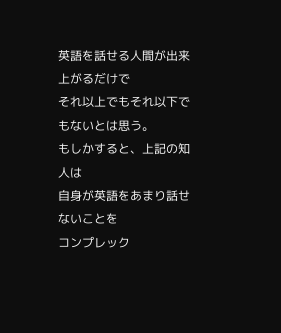英語を話せる人間が出来上がるだけで
それ以上でもそれ以下でもないとは思う。
もしかすると、上記の知人は
自身が英語をあまり話せないことを
コンプレック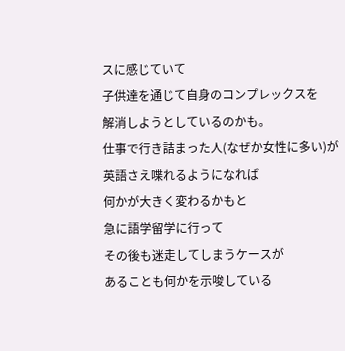スに感じていて
子供達を通じて自身のコンプレックスを
解消しようとしているのかも。
仕事で行き詰まった人(なぜか女性に多い)が
英語さえ喋れるようになれば
何かが大きく変わるかもと
急に語学留学に行って
その後も迷走してしまうケースが
あることも何かを示唆している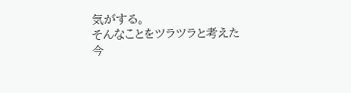気がする。
そんなことをツラツラと考えた
今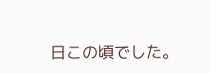日この頃でした。